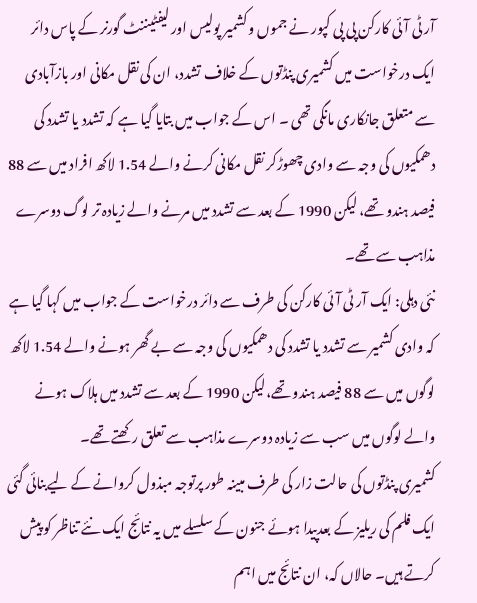آر ٹی آئی کارکن پی پی کپور نے جموں و کشمیر پولیس اور لیفٹیننٹ گورنر کے پاس دائر ایک درخواست میں کشمیری پنڈتوں کے خلاف تشدد، ان کی نقل مکانی اور بازآبادی سے متعلق جانکاری مانگی تھی ۔ اس کے جواب میں بتایا گیا ہے کہ تشدد یا تشدد کی دھمکیوں کی وجہ سے وادی چھوڑکر نقل مکانی کرنے والے 1.54 لاکھ افراد میں سے 88 فیصد ہندو تھے، لیکن 1990 کے بعد سے تشدد میں مرنے والے زیادہ تر لوگ دوسرے مذاہب سے تھے۔
نئی دہلی: ایک آر ٹی آئی کارکن کی طرف سے دائر درخواست کے جواب میں کہا گیا ہے کہ وادی کشمیر سے تشدد یا تشدد کی دھمکیوں کی وجہ سے بے گھر ہونے والے 1.54 لاکھ لوگوں میں سے 88 فیصد ہندو تھے،لیکن 1990 کے بعد سے تشدد میں ہلاک ہونے والے لوگوں میں سب سے زیادہ دوسرے مذاہب سے تعلق رکھتے تھے۔
کشمیری پنڈتوں کی حالت زار کی طرف مبینہ طور پرتوجہ مبذول کروانے کے لیےبنائی گئی ایک فلم کی ریلیز کے بعدپیدا ہوئے جنون کے سلسلے میں یہ نتائج ایک نئے تناظر کو پیش کرتے ہیں۔ حالاں کہ، ان نتائج میں اہم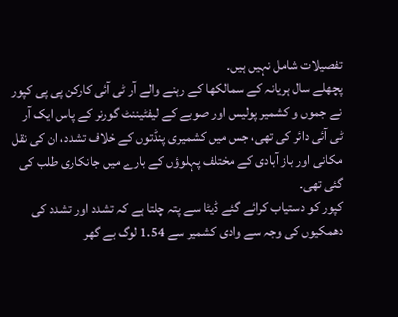تفصیلات شامل نہیں ہیں۔
پچھلے سال ہریانہ کے سمالکھا کے رہنے والے آر ٹی آئی کارکن پی پی کپور نے جموں و کشمیر پولیس اور صوبے کے لیفٹیننٹ گورنر کے پاس ایک آر ٹی آئی دائر کی تھی، جس میں کشمیری پنڈتوں کے خلاف تشدد، ان کی نقل مکانی اور باز آبادی کے مختلف پہلوؤں کے بارے میں جانکاری طلب کی گئی تھی۔
کپور کو دستیاب کرائے گئے ڈیٹا سے پتہ چلتا ہے کہ تشدد اور تشدد کی دھمکیوں کی وجہ سے وادی کشمیر سے 1.54 لوگ بے گھر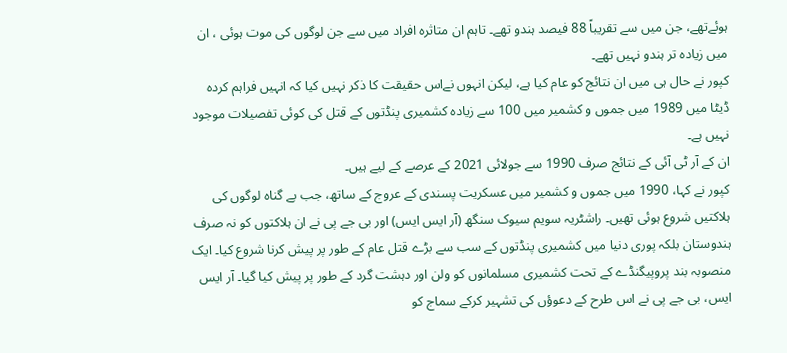ہوئےتھے، جن میں سے تقریباً 88 فیصد ہندو تھے۔ تاہم ان متاثرہ افراد میں سے جن لوگوں کی موت ہوئی ، ان میں زیادہ تر ہندو نہیں تھے۔
کپور نے حال ہی میں ان نتائج کو عام کیا ہے، لیکن انہوں نےاس حقیقت کا ذکر نہیں کیا کہ انہیں فراہم کردہ ڈیٹا میں 1989 میں جموں و کشمیر میں 100 سے زیادہ کشمیری پنڈتوں کے قتل کی کوئی تفصیلات موجود نہیں ہے۔
ان کے آر ٹی آئی کے نتائج صرف 1990 سے جولائی 2021 کے عرصے کے لیے ہیں۔
کپور نے کہا، 1990 میں جموں و کشمیر میں عسکریت پسندی کے عروج کے ساتھ، جب بے گناہ لوگوں کی ہلاکتیں شروع ہوئی تھیں۔ راشٹریہ سویم سیوک سنگھ (آر ایس ایس) اور بی جے پی نے ان ہلاکتوں کو نہ صرف ہندوستان بلکہ پوری دنیا میں کشمیری پنڈتوں کے سب سے بڑے قتل عام کے طور پر پیش کرنا شروع کیا۔ ایک منصوبہ بند پروپیگنڈے کے تحت کشمیری مسلمانوں کو ولن اور دہشت گرد کے طور پر پیش کیا گیا۔ آر ایس ایس، بی جے پی نے اس طرح کے دعوؤں کی تشہیر کرکے سماج کو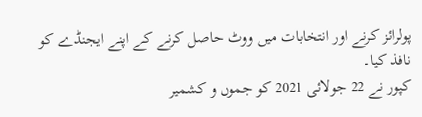پولرائز کرنے اور انتخابات میں ووٹ حاصل کرنے کے اپنے ایجنڈے کو نافذ کیا۔
کپور نے 22 جولائی 2021 کو جموں و کشمیر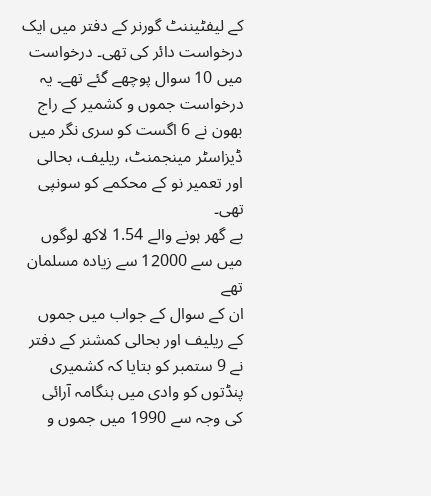کے لیفٹیننٹ گورنر کے دفتر میں ایک درخواست دائر کی تھی۔ درخواست میں 10 سوال پوچھے گئے تھے۔ یہ درخواست جموں و کشمیر کے راج بھون نے 6 اگست کو سری نگر میں ڈیزاسٹر مینجمنٹ، ریلیف، بحالی اور تعمیر نو کے محکمے کو سونپی تھی۔
بے گھر ہونے والے 1.54 لاکھ لوگوں میں سے 12000 سے زیادہ مسلمان تھے
ان کے سوال کے جواب میں جموں کے ریلیف اور بحالی کمشنر کے دفتر نے 9 ستمبر کو بتایا کہ کشمیری پنڈتوں کو وادی میں ہنگامہ آرائی کی وجہ سے 1990 میں جموں و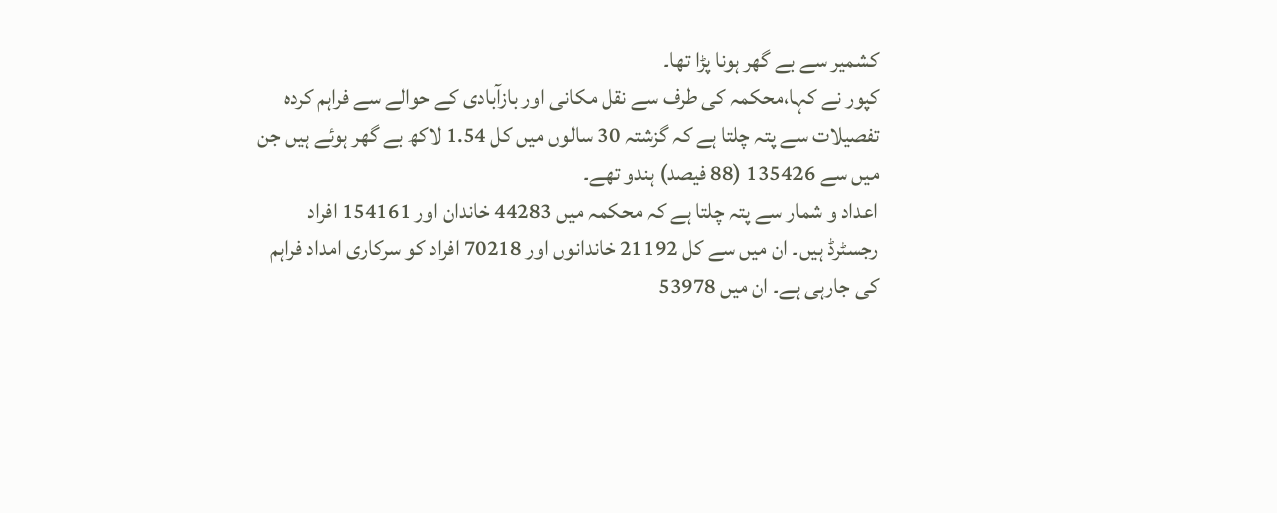کشمیر سے بے گھر ہونا پڑا تھا۔
کپور نے کہا،محکمہ کی طرف سے نقل مکانی اور بازآبادی کے حوالے سے فراہم کردہ تفصیلات سے پتہ چلتا ہے کہ گزشتہ 30 سالوں میں کل 1.54 لاکھ بے گھر ہوئے ہیں جن میں سے 135426 (88 فیصد) ہندو تھے۔
اعداد و شمار سے پتہ چلتا ہے کہ محکمہ میں 44283 خاندان اور 154161 افراد رجسٹرڈ ہیں۔ ان میں سے کل 21192 خاندانوں اور 70218 افراد کو سرکاری امداد فراہم کی جارہی ہے۔ ان میں 53978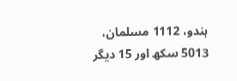ہندو، 1112 مسلمان، 5013 سکھ اور 15 دیگر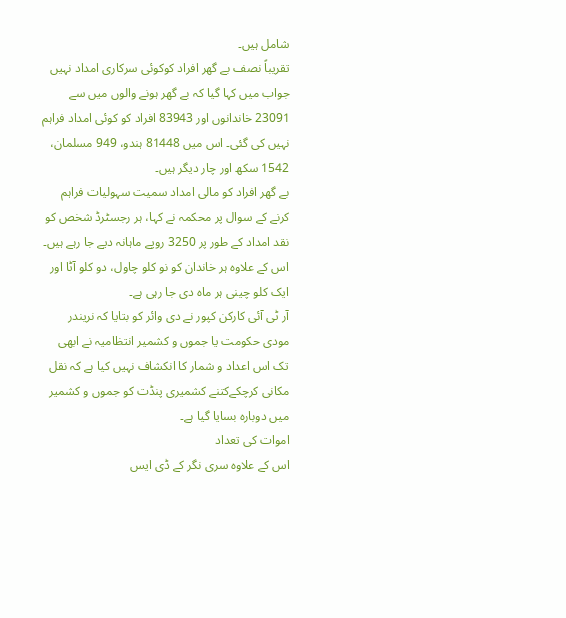شامل ہیں۔
تقریباً نصف بے گھر افراد کوکوئی سرکاری امداد نہیں
جواب میں کہا گیا کہ بے گھر ہونے والوں میں سے 23091 خاندانوں اور 83943 افراد کو کوئی امداد فراہم نہیں کی گئی۔ اس میں 81448 ہندو، 949 مسلمان، 1542 سکھ اور چار دیگر ہیں۔
بے گھر افراد کو مالی امداد سمیت سہولیات فراہم کرنے کے سوال پر محکمہ نے کہا، ہر رجسٹرڈ شخص کو نقد امداد کے طور پر 3250 روپے ماہانہ دیے جا رہے ہیں۔ اس کے علاوہ ہر خاندان کو نو کلو چاول، دو کلو آٹا اور ایک کلو چینی ہر ماہ دی جا رہی ہے۔
آر ٹی آئی کارکن کپور نے دی وائر کو بتایا کہ نریندر مودی حکومت یا جموں و کشمیر انتظامیہ نے ابھی تک اس اعداد و شمار کا انکشاف نہیں کیا ہے کہ نقل مکانی کرچکےکتنے کشمیری پنڈت کو جموں و کشمیر میں دوبارہ بسایا گیا ہے۔
اموات کی تعداد
اس کے علاوہ سری نگر کے ڈی ایس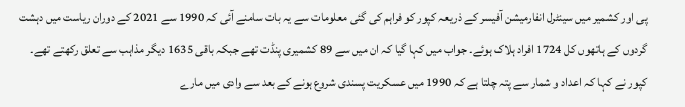پی اور کشمیر میں سینٹرل انفارمیشن آفیسر کے ذریعہ کپور کو فراہم کی گئی معلومات سے یہ بات سامنے آئی کہ 1990 سے 2021 کے دوران ریاست میں دہشت گردوں کے ہاتھوں کل 1724 افراد ہلاک ہوئے۔ جواب میں کہا گیا کہ ان میں سے 89 کشمیری پنڈت تھے جبکہ باقی 1635 دیگر مذاہب سے تعلق رکھتے تھے۔
کپور نے کہا کہ اعداد و شمار سے پتہ چلتا ہے کہ 1990 میں عسکریت پسندی شروع ہونے کے بعد سے وادی میں مارے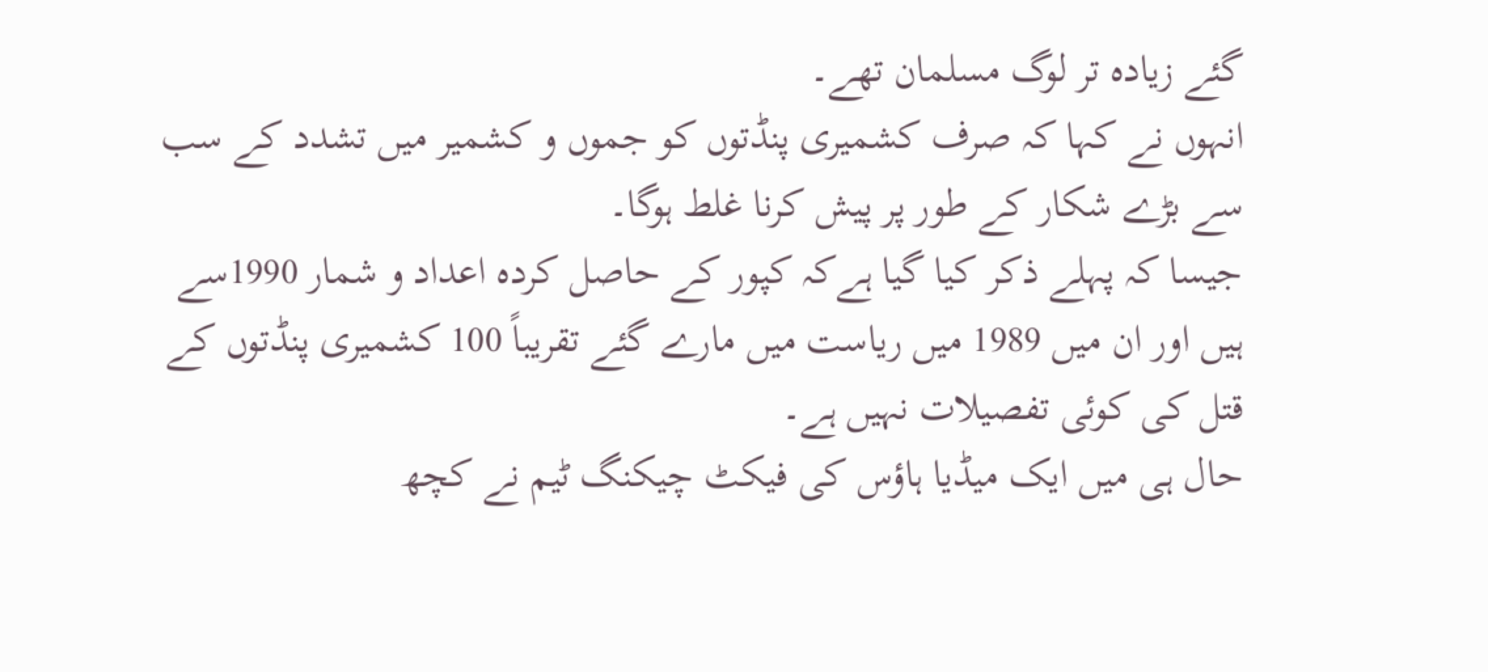گئے زیادہ تر لوگ مسلمان تھے۔
انہوں نے کہا کہ صرف کشمیری پنڈتوں کو جموں و کشمیر میں تشدد کے سب سے بڑے شکار کے طور پر پیش کرنا غلط ہوگا۔
جیسا کہ پہلے ذکر کیا گیا ہےکہ کپور کے حاصل کردہ اعداد و شمار 1990سے ہیں اور ان میں 1989 میں ریاست میں مارے گئے تقریباً 100 کشمیری پنڈتوں کے قتل کی کوئی تفصیلات نہیں ہے۔
حال ہی میں ایک میڈیا ہاؤس کی فیکٹ چیکنگ ٹیم نے کچھ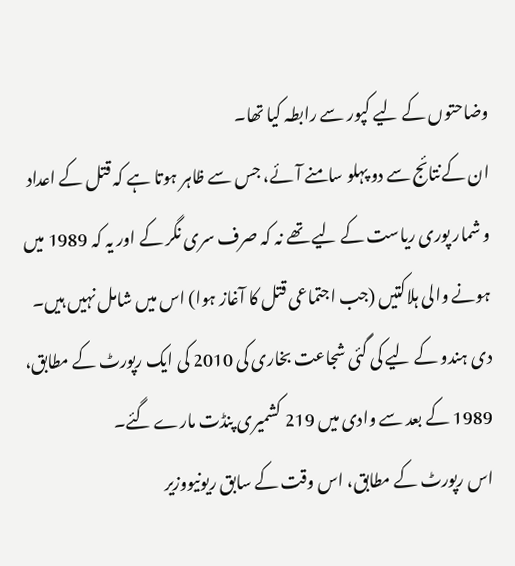وضاحتوں کے لیے کپور سے رابطہ کیا تھا۔
ان کےنتائج سے دو پہلو سامنے آئے، جس سے ظاہر ہوتا ہے کہ قتل کے اعداد و شمار پوری ریاست کے لیے تھے نہ کہ صرف سری نگر کے اور یہ کہ 1989 میں ہونے والی ہلاکتیں (جب اجتماعی قتل کا آغاز ہوا) اس میں شامل نہیں ہیں۔
دی ہندو کے لیے کی گئی شجاعت بخاری کی 2010 کی ایک رپورٹ کے مطابق، 1989 کے بعد سے وادی میں 219 کشمیری پنڈت مارے گئے۔
اس رپورٹ کے مطابق، اس وقت کے سابق ریونیووزیر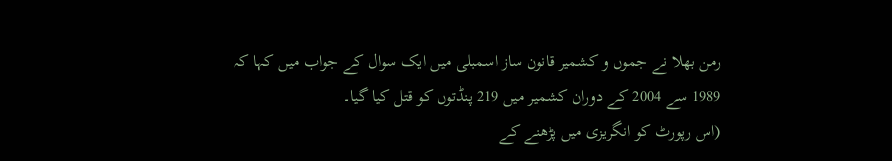رمن بھلا نے جموں و کشمیر قانون ساز اسمبلی میں ایک سوال کے جواب میں کہا کہ 1989 سے 2004 کے دوران کشمیر میں 219 پنڈتوں کو قتل کیا گیا۔
(اس رپورٹ کو انگریزی میں پڑھنے کے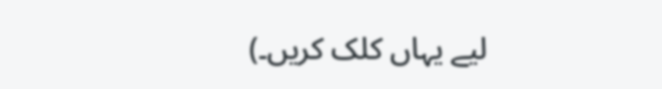لیے یہاں کلک کریں۔)